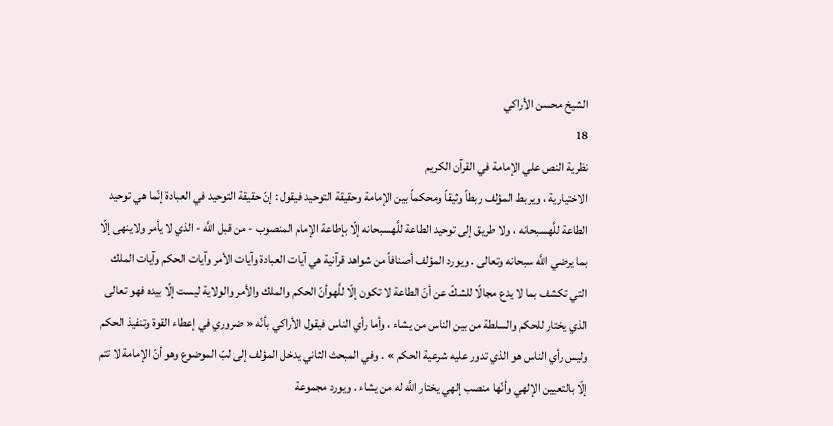الشيخ محسن الأراكي
18
نظرية النص علي الإمامة في القرآن الكريم
الاختيارية ، ويربط المؤلف ربطاً وثيقاً ومحكماً بين الإمامة وحقيقة التوحيد فيقول : إنّ حقيقة التوحيد في العبادة إنّما هي توحيد الطاعة للَّهسبحانه ، ولا طريق إلى توحيد الطاعة للَّهسبحانه إلّا بإطاعة الإمام المنصوب - من قبل اللَّه - الذي لا يأمر ولاينهى إلّا بما يرضي اللَّه سبحانه وتعالى . ويورد المؤلف أصنافاً من شواهد قرآنية هي آيات العبادة وآيات الأمر وآيات الحكم وآيات الملك التي تكشف بما لا يدع مجالًا للشكّ عن أنّ الطاعة لا تكون إلّا للَّهوأنّ الحكم والملك والأمر والولاية ليست إلّا بيده فهو تعالى الذي يختار للحكم والسلطة من بين الناس من يشاء ، وأما رأي الناس فيقول الأراكي بأنّه « ضروري في إعطاء القوة وتنفيذ الحكم وليس رأي الناس هو الذي تدور عليه شرعية الحكم » . وفي المبحث الثاني يدخل المؤلف إلى لبّ الموضوع وهو أنّ الإمامة لا تتم إلّا بالتعيين الإلهي وأنّها منصب إلهي يختار اللَّه له من يشاء . ويورد مجموعة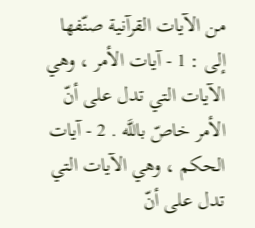من الآيات القرآنية صنّفها إلى : 1 - آيات الأمر ، وهي الآيات التي تدل على أنّ الأمر خاصّ باللَّه . 2 - آيات الحكم ، وهي الآيات التي تدل على أنّ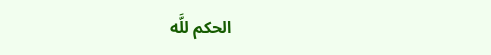الحكم للَّه